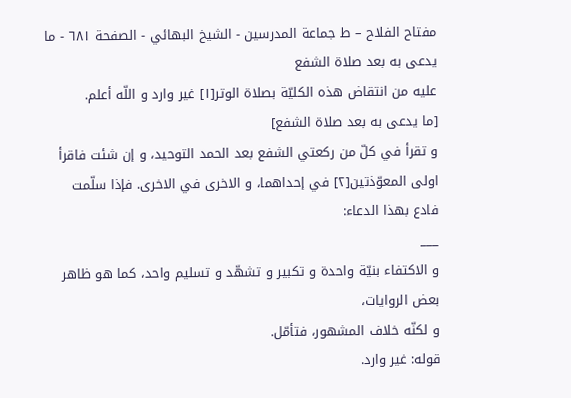مفتاح الفلاح – ط جماعة المدرسين - الشيخ البهائي - الصفحة ٦٨١ - ما يدعى به بعد صلاة الشفع
عليه من انتقاض هذه الكليّة بصلاة الوتر[١] غير وارد و اللّه أعلم.
[ما يدعى به بعد صلاة الشفع]
و تقرأ في كلّ من ركعتي الشفع بعد الحمد التوحيد، و إن شئت فاقرأ اولى المعوّذتين[٢] في إحداهما، و الاخرى في الاخرى. فإذا سلّمت فادع بهذا الدعاء:
___
و الاكتفاء بنيّة واحدة و تكبير و تشهّد و تسليم واحد، كما هو ظاهر بعض الروايات،
و لكنّه خلاف المشهور، فتأمّل.
قوله: غير وارد.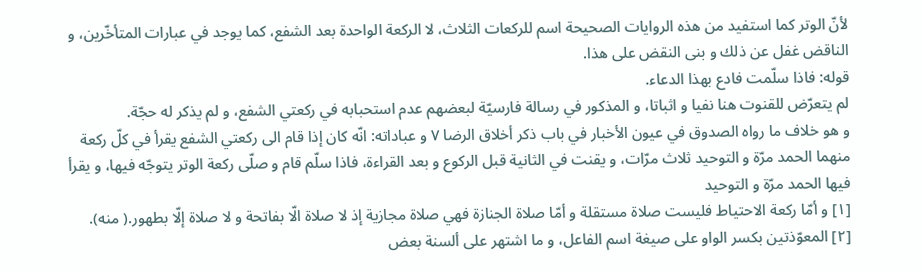لأنّ الوتر كما استفيد من هذه الروايات الصحيحة اسم للركعات الثلاث، لا الركعة الواحدة بعد الشفع، كما يوجد في عبارات المتأخّرين، و الناقض غفل عن ذلك و بنى النقض على هذا.
قوله: فاذا سلّمت فادع بهذا الدعاء.
لم يتعرّض للقنوت هنا نفيا و اثباتا، و المذكور في رسالة فارسيّة لبعضهم عدم استحبابه في ركعتي الشفع، و لم يذكر له حجّة.
و هو خلاف ما رواه الصدوق في عيون الأخبار في باب ذكر أخلاق الرضا ٧ و عباداته: انّه كان إذا قام الى ركعتي الشفع يقرأ في كلّ ركعة منهما الحمد مرّة و التوحيد ثلاث مرّات، و يقنت في الثانية قبل الركوع و بعد القراءة، فاذا سلّم قام و صلّى ركعة الوتر يتوجّه فيها، و يقرأ فيها الحمد مرّة و التوحيد
[١] و أمّا ركعة الاحتياط فليست صلاة مستقلة و أمّا صلاة الجنازة فهي صلاة مجازية إذ لا صلاة الّا بفاتحة و لا صلاة إلّا بطهور.( منه).
[٢] المعوّذتين بكسر الواو على صيغة اسم الفاعل، و ما اشتهر على ألسنة بعض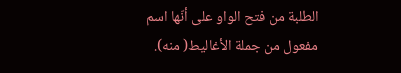الطلبة من فتح الواو على أنّها اسم مفعول من جملة الأغاليط( منه).